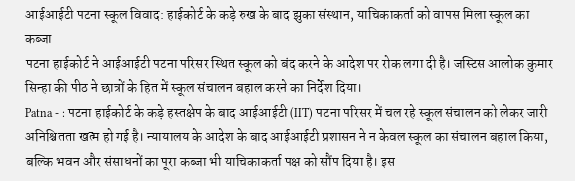आईआईटी पटना स्कूल विवाद: हाईकोर्ट के कड़े रुख के बाद झुका संस्थान, याचिकाकर्ता को वापस मिला स्कूल का कब्जा
पटना हाईकोर्ट ने आईआईटी पटना परिसर स्थित स्कूल को बंद करने के आदेश पर रोक लगा दी है। जस्टिस आलोक कुमार सिन्हा की पीठ ने छात्रों के हित में स्कूल संचालन बहाल करने का निर्देश दिया।
Patna - : पटना हाईकोर्ट के कड़े हस्तक्षेप के बाद आईआईटी (IIT) पटना परिसर में चल रहे स्कूल संचालन को लेकर जारी अनिश्चितता खत्म हो गई है। न्यायालय के आदेश के बाद आईआईटी प्रशासन ने न केवल स्कूल का संचालन बहाल किया, बल्कि भवन और संसाधनों का पूरा कब्जा भी याचिकाकर्ता पक्ष को सौंप दिया है। इस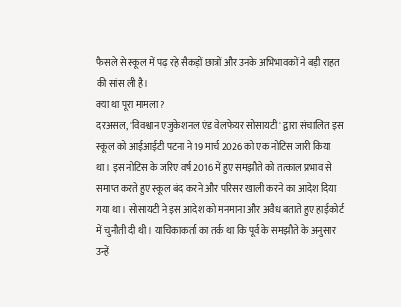फैसले से स्कूल में पढ़ रहे सैकड़ों छात्रों और उनके अभिभावकों ने बड़ी राहत की सांस ली है।
क्या था पूरा मामला?
दरअसल, 'विवश्वान एजुकेशनल एंड वेलफेयर सोसायटी' द्वारा संचालित इस स्कूल को आईआईटी पटना ने 19 मार्च 2026 को एक नोटिस जारी किया था। इस नोटिस के जरिए वर्ष 2016 में हुए समझौते को तत्काल प्रभाव से समाप्त करते हुए स्कूल बंद करने और परिसर खाली करने का आदेश दिया गया था। सोसायटी ने इस आदेश को मनमाना और अवैध बताते हुए हाईकोर्ट में चुनौती दी थी। याचिकाकर्ता का तर्क था कि पूर्व के समझौते के अनुसार उन्हें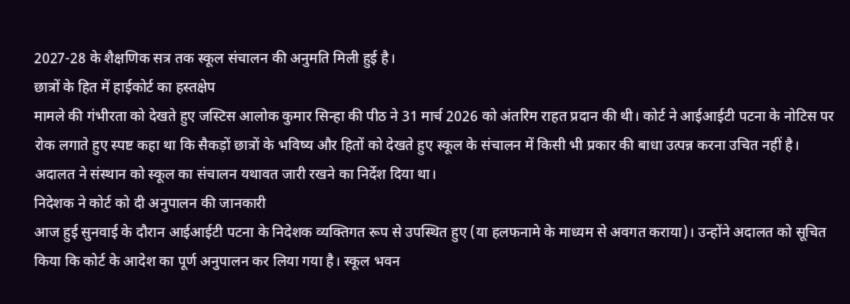2027-28 के शैक्षणिक सत्र तक स्कूल संचालन की अनुमति मिली हुई है।
छात्रों के हित में हाईकोर्ट का हस्तक्षेप
मामले की गंभीरता को देखते हुए जस्टिस आलोक कुमार सिन्हा की पीठ ने 31 मार्च 2026 को अंतरिम राहत प्रदान की थी। कोर्ट ने आईआईटी पटना के नोटिस पर रोक लगाते हुए स्पष्ट कहा था कि सैकड़ों छात्रों के भविष्य और हितों को देखते हुए स्कूल के संचालन में किसी भी प्रकार की बाधा उत्पन्न करना उचित नहीं है। अदालत ने संस्थान को स्कूल का संचालन यथावत जारी रखने का निर्देश दिया था।
निदेशक ने कोर्ट को दी अनुपालन की जानकारी
आज हुई सुनवाई के दौरान आईआईटी पटना के निदेशक व्यक्तिगत रूप से उपस्थित हुए (या हलफनामे के माध्यम से अवगत कराया)। उन्होंने अदालत को सूचित किया कि कोर्ट के आदेश का पूर्ण अनुपालन कर लिया गया है। स्कूल भवन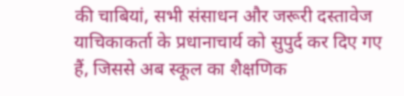की चाबियां, सभी संसाधन और जरूरी दस्तावेज याचिकाकर्ता के प्रधानाचार्य को सुपुर्द कर दिए गए हैं, जिससे अब स्कूल का शैक्षणिक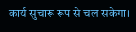कार्य सुचारू रूप से चल सकेगा।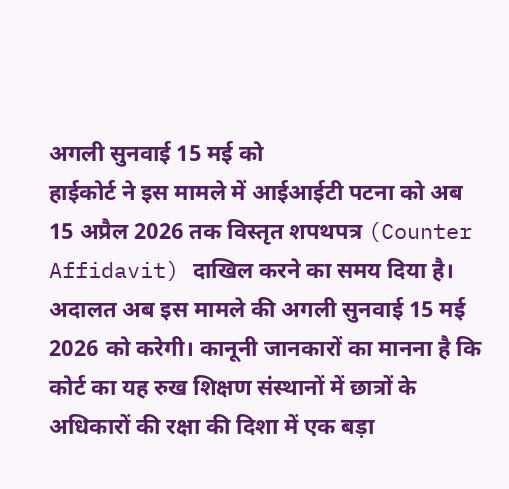अगली सुनवाई 15 मई को
हाईकोर्ट ने इस मामले में आईआईटी पटना को अब 15 अप्रैल 2026 तक विस्तृत शपथपत्र (Counter Affidavit) दाखिल करने का समय दिया है। अदालत अब इस मामले की अगली सुनवाई 15 मई 2026 को करेगी। कानूनी जानकारों का मानना है कि कोर्ट का यह रुख शिक्षण संस्थानों में छात्रों के अधिकारों की रक्षा की दिशा में एक बड़ा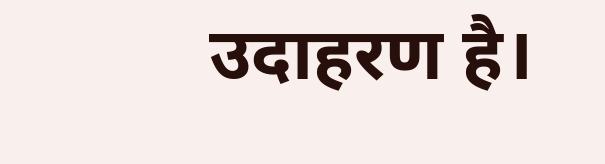उदाहरण है।